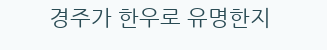경주가 한우로 유명한지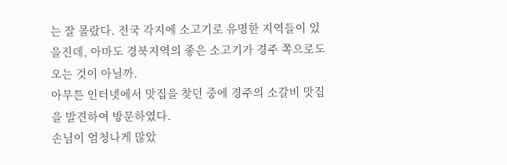는 잘 몰랐다. 전국 각지에 소고기로 유명한 지역들이 있을진데, 아마도 경북지역의 좋은 소고기가 경주 쪽으로도 오는 것이 아닐까.
아무튼 인터넷에서 맛집을 찾던 중에 경주의 소갈비 맛집을 발견하여 방문하였다.
손님이 엄청나게 많았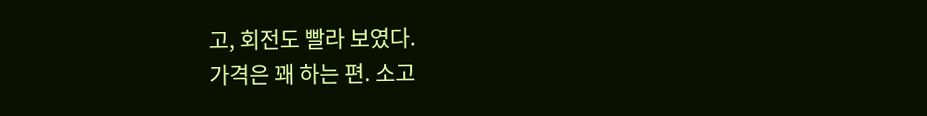고, 회전도 빨라 보였다.
가격은 꽤 하는 편. 소고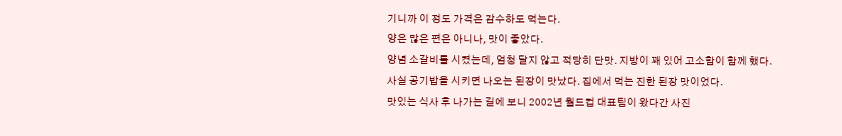기니까 이 정도 가격은 감수하도 먹는다.
양은 많은 편은 아니나, 맛이 좋았다.
양념 소갈비를 시켰는데, 엄청 달지 않고 적당히 단맛. 지방이 꽤 있어 고소함이 함께 했다.
사실 공기밥을 시키면 나오는 된장이 맛났다. 집에서 먹는 진한 된장 맛이었다.
맛있는 식사 후 나가는 길에 보니 2002년 월드컵 대표팀이 왔다간 사진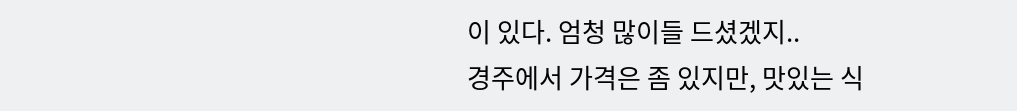이 있다. 엄청 많이들 드셨겠지..
경주에서 가격은 좀 있지만, 맛있는 식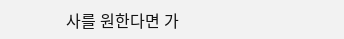사를 원한다면 가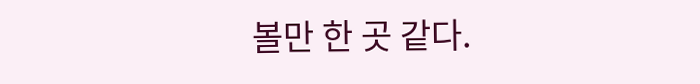볼만 한 곳 같다.